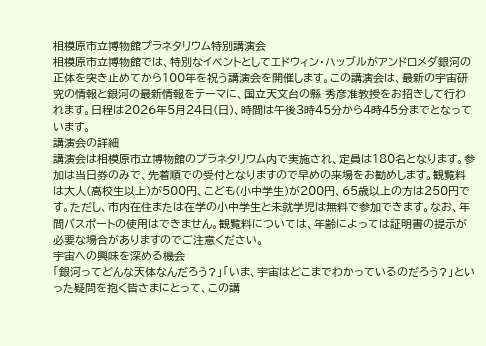相模原市立博物館プラネタリウム特別講演会
相模原市立博物館では、特別なイベントとしてエドウィン・ハッブルがアンドロメダ銀河の正体を突き止めてから100年を祝う講演会を開催します。この講演会は、最新の宇宙研究の情報と銀河の最新情報をテーマに、国立天文台の縣 秀彦准教授をお招きして行われます。日程は2026年5月24日(日)、時間は午後3時45分から4時45分までとなっています。
講演会の詳細
講演会は相模原市立博物館のプラネタリウム内で実施され、定員は180名となります。参加は当日券のみで、先着順での受付となりますので早めの来場をお勧めします。観覧料は大人(高校生以上)が500円、こども(小中学生)が200円、65歳以上の方は250円です。ただし、市内在住または在学の小中学生と未就学児は無料で参加できます。なお、年間パスポートの使用はできません。観覧料については、年齢によっては証明書の提示が必要な場合がありますのでご注意ください。
宇宙への興味を深める機会
「銀河ってどんな天体なんだろう?」「いま、宇宙はどこまでわかっているのだろう?」といった疑問を抱く皆さまにとって、この講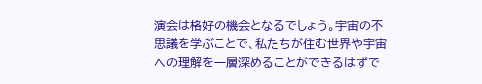演会は格好の機会となるでしょう。宇宙の不思議を学ぶことで、私たちが住む世界や宇宙への理解を一層深めることができるはずで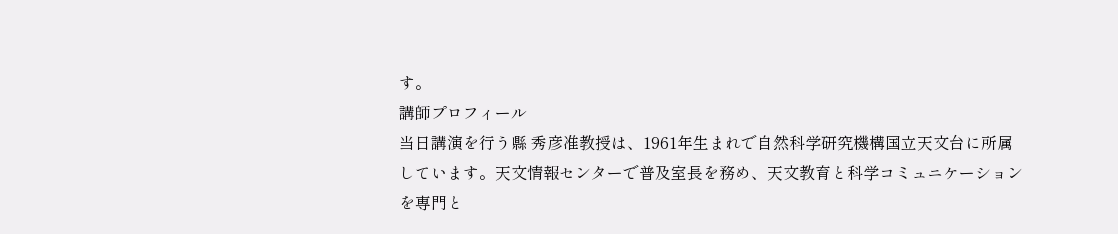す。
講師プロフィール
当日講演を行う縣 秀彦准教授は、1961年生まれで自然科学研究機構国立天文台に所属しています。天文情報センターで普及室長を務め、天文教育と科学コミュニケーションを専門と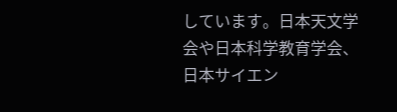しています。日本天文学会や日本科学教育学会、日本サイエン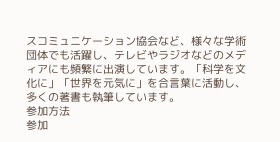スコミュニケーション協会など、様々な学術団体でも活躍し、テレビやラジオなどのメディアにも頻繁に出演しています。「科学を文化に」「世界を元気に」を合言葉に活動し、多くの著書も執筆しています。
参加方法
参加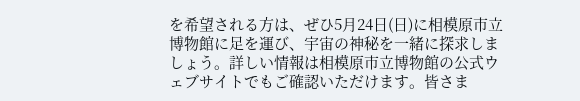を希望される方は、ぜひ5月24日(日)に相模原市立博物館に足を運び、宇宙の神秘を一緒に探求しましょう。詳しい情報は相模原市立博物館の公式ウェブサイトでもご確認いただけます。皆さま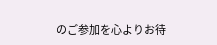のご参加を心よりお待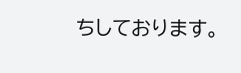ちしております。